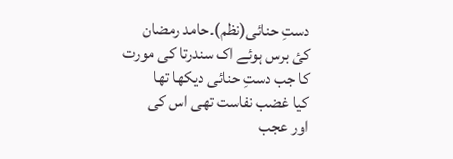دستِ حنائی(نظم)۔حامد رمضان
کئ برس ہوئے اک سندرتا کی مورت کا جب دستِ حنائی دیکھا تھا
کیا غضب نفاست تھی اس کی
اور عجب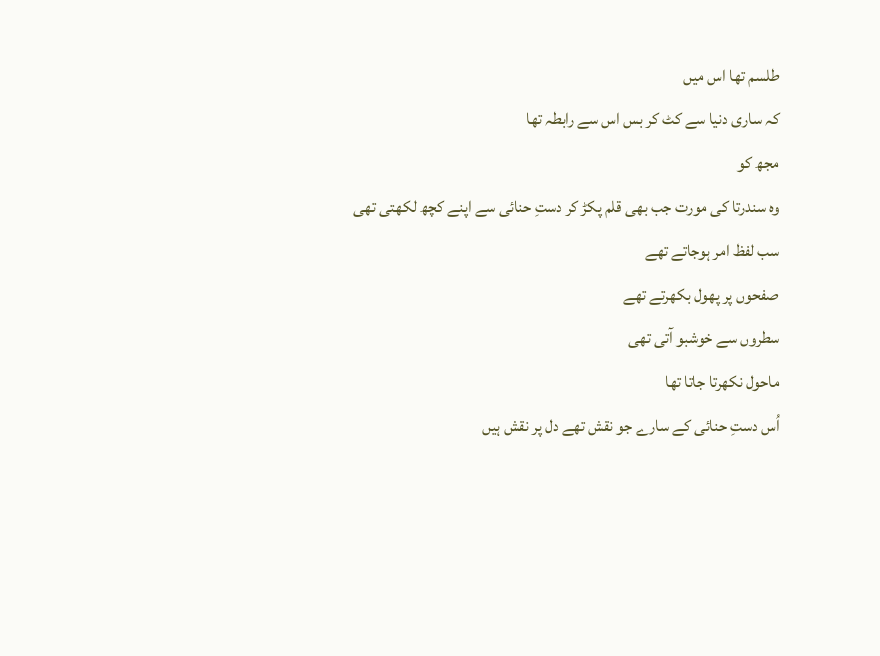طلسم تھا اس میں
کہ ساری دنیا سے کٹ کر بس اس سے رابطہ تھا
مجھ کو
وہ سندرتا کی مورت جب بھی قلم پکڑ کر دستِ حنائی سے اپنے کچھ لکھتی تھی
سب لفظ امر ہوجاتے تھے
صفحوں پر پھول بکھرتے تھے
سطروں سے خوشبو آتی تھی
ماحول نکھرتا جاتا تھا
اُس دستِ حنائی کے سارے جو نقش تھے دل پر نقش ہیں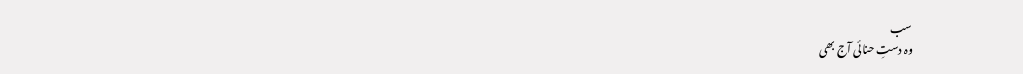سب
وہ دستِ حنائی آج بھی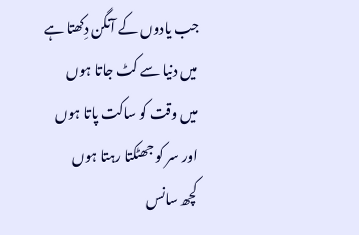جب یادوں کے آنگن دِکھتا ہے
میں دنیا سے کٹ جاتا ہوں
میں وقت کو ساکت پاتا ہوں
اور سر کو جھٹکتا رہتا ہوں
کچھ سانس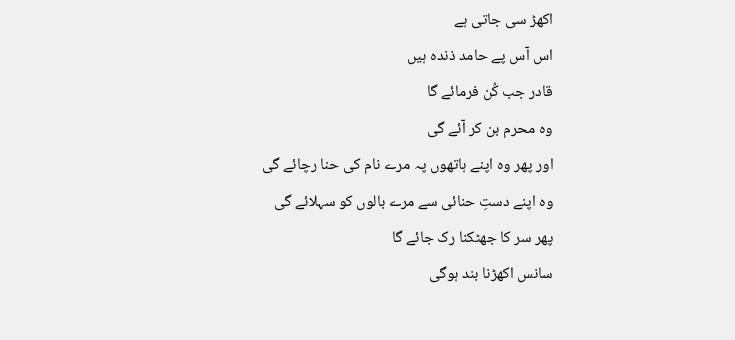اکھڑ سی جاتی ہے
اس آس پے حامد ذندہ ہیں
قادر جب کُن فرمائے گا
وہ محرم بن کر آئے گی
اور پھر وہ اپنے ہاتھوں پہ مرے نام کی حنا رچائے گی
وہ اپنے دستِ حنائی سے مرے بالوں کو سہلائے گی
پھر سر کا جھٹکنا رک جائے گا
سانس اکھڑنا بند ہوگی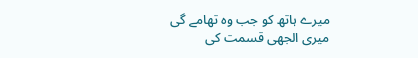میرے ہاتھ کو جب وہ تھامے گی
میری الجھی قسمت کی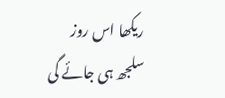ریکھا اس روز سلجھ ہی جائے گی